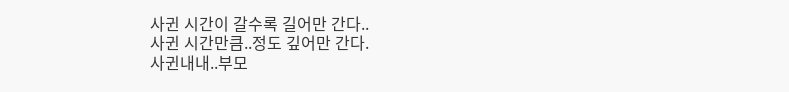사귄 시간이 갈수록 길어만 간다..
사귄 시간만큼..정도 깊어만 간다.
사귄내내..부모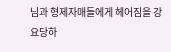님과 형제자매들에게 헤어짐을 강요당하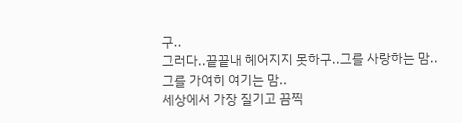구..
그러다..끝끝내 헤어지지 못하구..그를 사랑하는 맘..그를 가여히 여기는 맘..
세상에서 가장 질기고 끔찍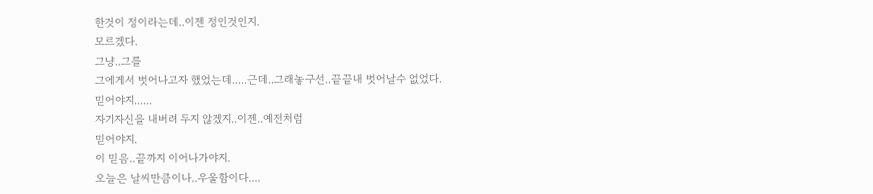한것이 정이라는데..이젠 정인것인지.
모르겠다.
그냥..그를
그에게서 벗어나고자 했었는데.....근데..그래놓구선..끝끝내 벗어날수 없었다.
믿어야지......
자기자신을 내버려 두지 않겠지..이젠..예전처럼
믿어야지.
이 믿음..끝까지 이어나가야지.
오늘은 날씨만큼이나..우울함이다....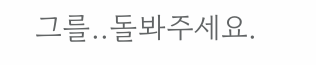그를..돌봐주세요.